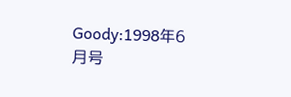Goody:1998年6月号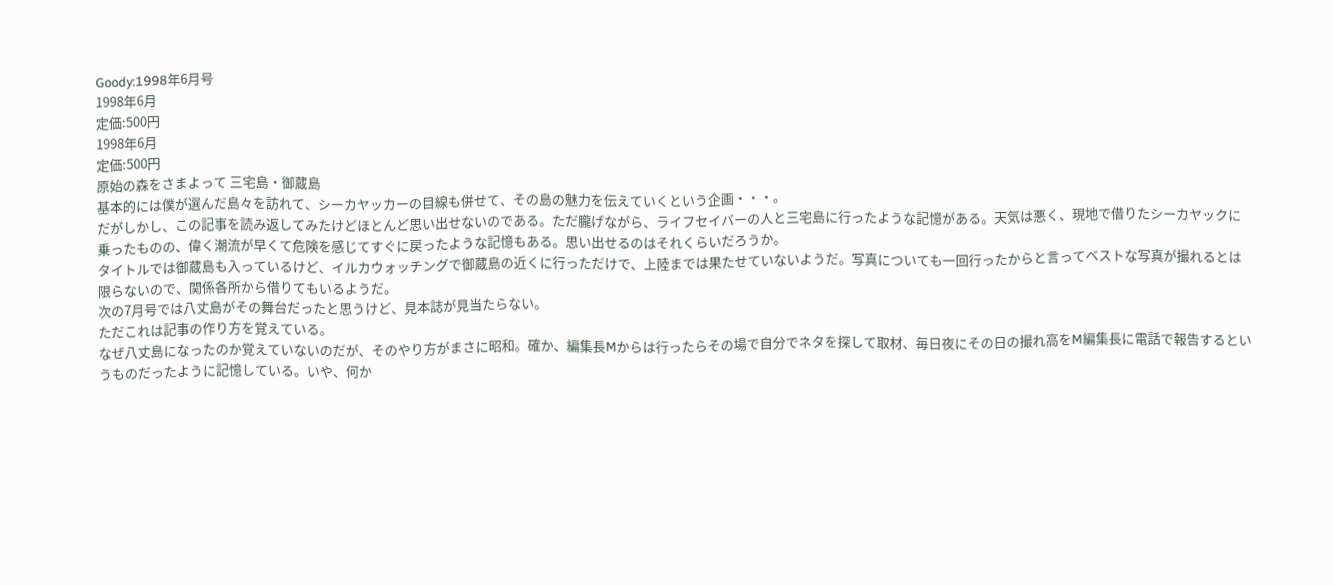Goody:1998年6月号
1998年6月
定価:500円
1998年6月
定価:500円
原始の森をさまよって 三宅島・御蔵島
基本的には僕が選んだ島々を訪れて、シーカヤッカーの目線も併せて、その島の魅力を伝えていくという企画・・・。
だがしかし、この記事を読み返してみたけどほとんど思い出せないのである。ただ朧げながら、ライフセイバーの人と三宅島に行ったような記憶がある。天気は悪く、現地で借りたシーカヤックに乗ったものの、偉く潮流が早くて危険を感じてすぐに戻ったような記憶もある。思い出せるのはそれくらいだろうか。
タイトルでは御蔵島も入っているけど、イルカウォッチングで御蔵島の近くに行っただけで、上陸までは果たせていないようだ。写真についても一回行ったからと言ってベストな写真が撮れるとは限らないので、関係各所から借りてもいるようだ。
次の7月号では八丈島がその舞台だったと思うけど、見本誌が見当たらない。
ただこれは記事の作り方を覚えている。
なぜ八丈島になったのか覚えていないのだが、そのやり方がまさに昭和。確か、編集長Mからは行ったらその場で自分でネタを探して取材、毎日夜にその日の撮れ高をM編集長に電話で報告するというものだったように記憶している。いや、何か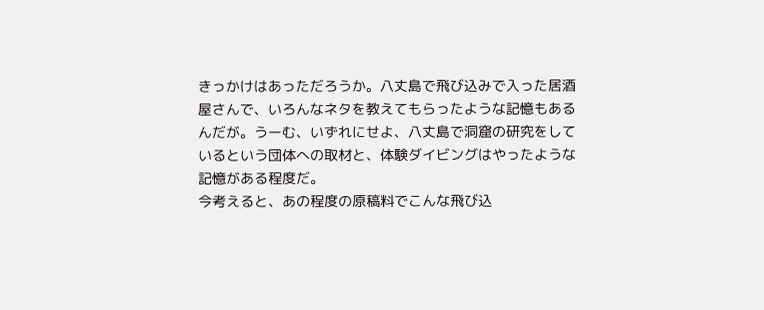きっかけはあっただろうか。八丈島で飛び込みで入った居酒屋さんで、いろんなネタを教えてもらったような記憶もあるんだが。うーむ、いずれにせよ、八丈島で洞窟の研究をしているという団体への取材と、体験ダイビングはやったような記憶がある程度だ。
今考えると、あの程度の原稿料でこんな飛び込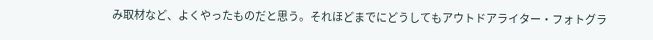み取材など、よくやったものだと思う。それほどまでにどうしてもアウトドアライター・フォトグラ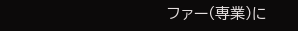ファー(専業)に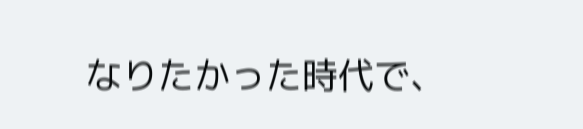なりたかった時代で、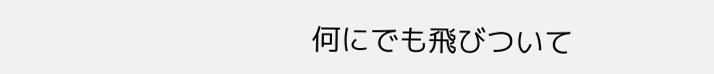何にでも飛びついて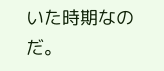いた時期なのだ。